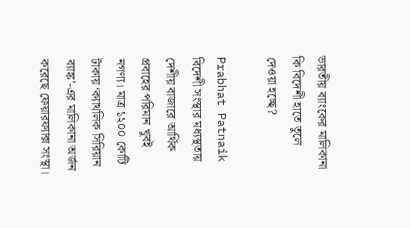ভারতীয় ব্যাংকের মালিকানা কি বিদেশী হাতে তুলে দেওয়া হচ্ছে?

Prabhat Patnaik
বিদেশী সংস্থার মধ্যস্থতায় দেশীয় বাজারে আর্থিক প্রবাহের পরিমান খুবই নগণ্য। মাত্র ১২০০ কোটি টাকায় ‘ক্যাথলিক সিরিয়ান ব্যাঙ্ক’-এর মালিকানা অর্জন করেছে ফেয়ারফ্যাক্স সংস্থা।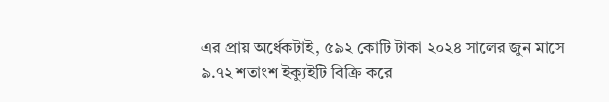এর প্রায় অর্ধেকটাই, ৫৯২ কোটি টাকা ২০২৪ সালের জুন মাসে ৯.৭২ শতাংশ ইক্যুইটি বিক্রি করে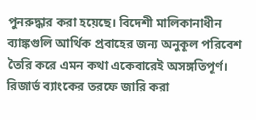পুনরুদ্ধার করা হয়েছে। বিদেশী মালিকানাধীন ব্যাঙ্কগুলি আর্থিক প্রবাহের জন্য অনুকূল পরিবেশ তৈরি করে এমন কথা একেবারেই অসঙ্গতিপূর্ণ। রিজার্ভ ব্যাংকের তরফে জারি করা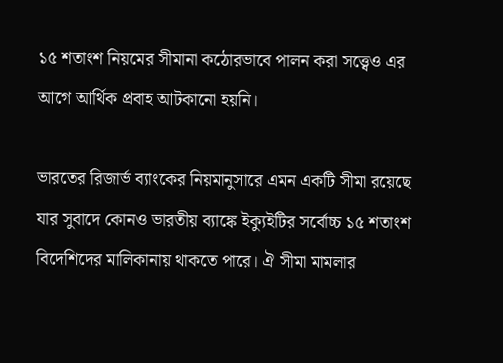১৫ শতাংশ নিয়মের সীমানা কঠোরভাবে পালন করা সত্ত্বেও এর আগে আর্থিক প্রবাহ আটকানো হয়নি।

ভারতের রিজার্ভ ব্যাংকের নিয়মানুসারে এমন একটি সীমা রয়েছে যার সুবাদে কোনও ভারতীয় ব্যাঙ্কে ইক্যুইটির সর্বোচ্চ ১৫ শতাংশ বিদেশিদের মালিকানায় থাকতে পারে। ঐ সীমা মামলার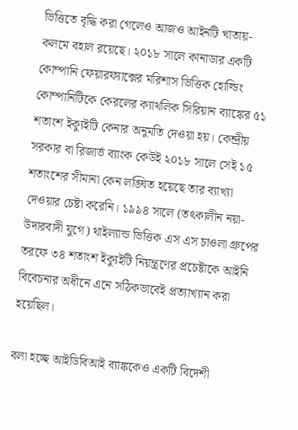ভিত্তিতে বৃদ্ধি করা গেলেও আজও আইনটি খাতায়-কলমে বহাল রয়েছে। ২০১৮ সালে কানাডার একটি কোম্পানি ফেয়ারফ্যাক্সের মরিশাস ভিত্তিক হোল্ডিং কোম্পানিটিকে কেরলের ক্যাথলিক সিরিয়ান ব্যাঙ্কের ৫১ শতাংশ ইক্যুইটি কেনার অনুমতি দেওয়া হয়। কেন্দ্রীয় সরকার বা রিজার্ভ ব্যাংক কেউই ২০১৮ সালে সেই ১৫ শতাংশের সীমানা কেন লঙ্ঘিত হয়েছে তার ব্যাখ্যা দেওয়ার চেষ্টা করেনি। ১৯৯৪ সালে (তৎকালীন নয়া-উদারবাদী যুগে) থাইল্যান্ড ভিত্তিক এস এস চাওলা গ্রুপের তরফে ৩৪ শতাংশ ইক্যুইটি নিয়ন্ত্রণের প্রচেষ্টাকে আইনি বিবেচনার অধীনে এনে সঠিকভাবেই প্রত্যাখ্যান করা হয়েছিল।

বলা হচ্ছে আইডিবিআই ব্যাঙ্ককেও একটি বিদেশী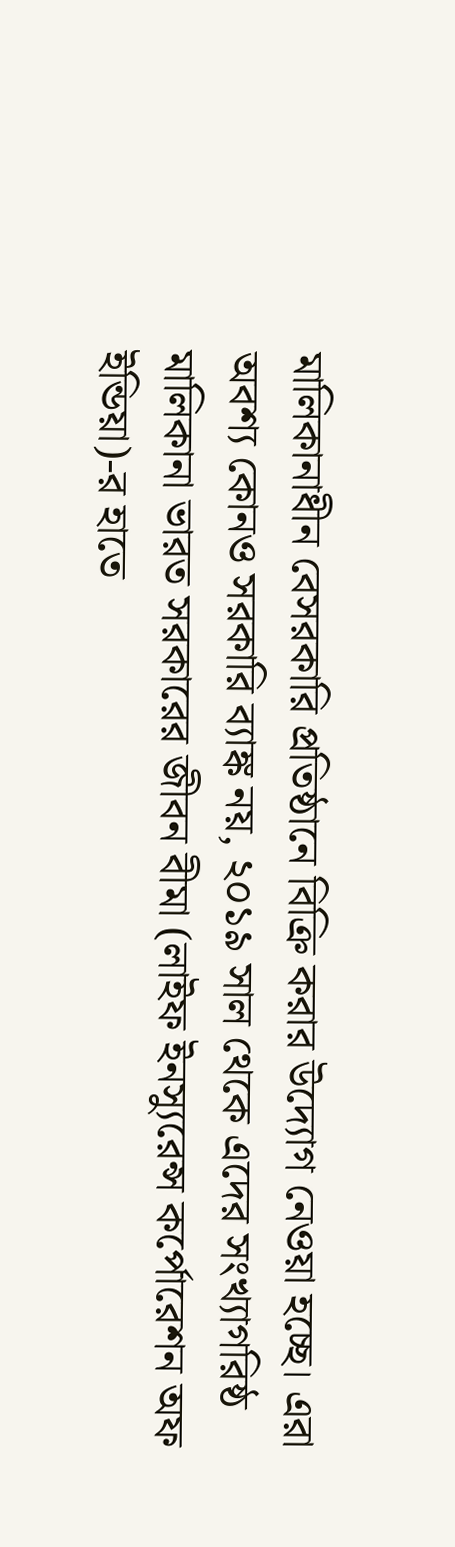মালিকানাধীন বেসরকারি প্রতিষ্ঠানে বিক্রি করার উদ্যোগ নেওয়া হচ্ছে। এরা অবশ্য কোনও সরকারি ব্যাঙ্ক নয়, ২০১৯ সাল থেকে এদের সংখ্যাগরিষ্ঠ মালিকানা ভারত সরকারের জীবন বীমা (লাইফ ইনস্যুরেন্স কর্পোরেশন অফ ইন্ডিয়া)-র হাতে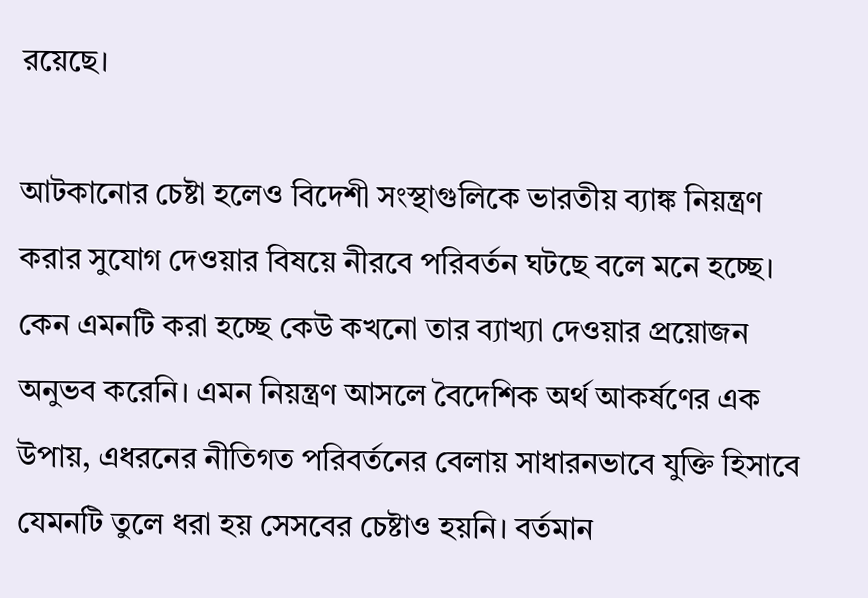রয়েছে।

আটকানোর চেষ্টা হলেও বিদেশী সংস্থাগুলিকে ভারতীয় ব্যাঙ্ক নিয়ন্ত্রণ করার সুযোগ দেওয়ার বিষয়ে নীরবে পরিবর্তন ঘটছে বলে মনে হচ্ছে। কেন এমনটি করা হচ্ছে কেউ কখনো তার ব্যাখ্যা দেওয়ার প্রয়োজন অনুভব করেনি। এমন নিয়ন্ত্রণ আসলে বৈদেশিক অর্থ আকর্ষণের এক উপায়, এধরনের নীতিগত পরিবর্তনের বেলায় সাধারনভাবে যুক্তি হিসাবে যেমনটি তুলে ধরা হয় সেসবের চেষ্টাও হয়নি। বর্তমান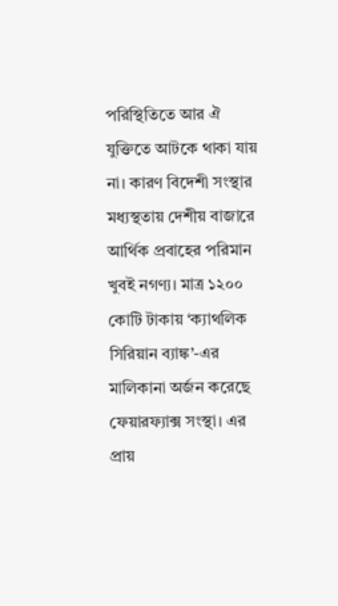পরিস্থিতিতে আর ঐ যুক্তিতে আটকে থাকা যায় না। কারণ বিদেশী সংস্থার মধ্যস্থতায় দেশীয় বাজারে আর্থিক প্রবাহের পরিমান খুবই নগণ্য। মাত্র ১২০০ কোটি টাকায় ‘ক্যাথলিক সিরিয়ান ব্যাঙ্ক’-এর মালিকানা অর্জন করেছে ফেয়ারফ্যাক্স সংস্থা। এর প্রায়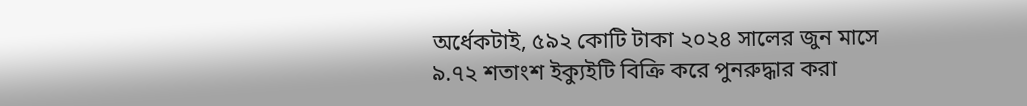অর্ধেকটাই, ৫৯২ কোটি টাকা ২০২৪ সালের জুন মাসে ৯.৭২ শতাংশ ইক্যুইটি বিক্রি করে পুনরুদ্ধার করা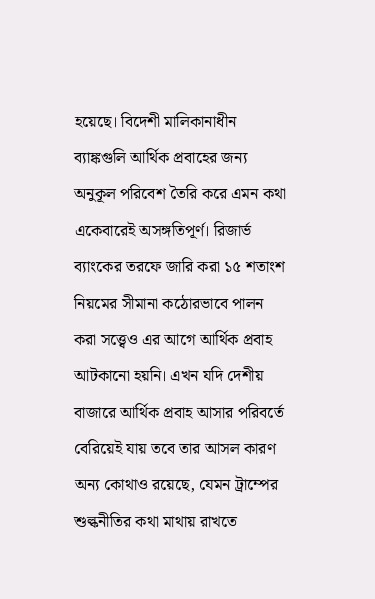হয়েছে। বিদেশী মালিকানাধীন ব্যাঙ্কগুলি আর্থিক প্রবাহের জন্য অনুকূল পরিবেশ তৈরি করে এমন কথা একেবারেই অসঙ্গতিপূর্ণ। রিজার্ভ ব্যাংকের তরফে জারি করা ১৫ শতাংশ নিয়মের সীমানা কঠোরভাবে পালন করা সত্ত্বেও এর আগে আর্থিক প্রবাহ আটকানো হয়নি। এখন যদি দেশীয় বাজারে আর্থিক প্রবাহ আসার পরিবর্তে বেরিয়েই যায় তবে তার আসল কারণ অন্য কোথাও রয়েছে, যেমন ট্রাম্পের শুল্কনীতির কথা মাথায় রাখতে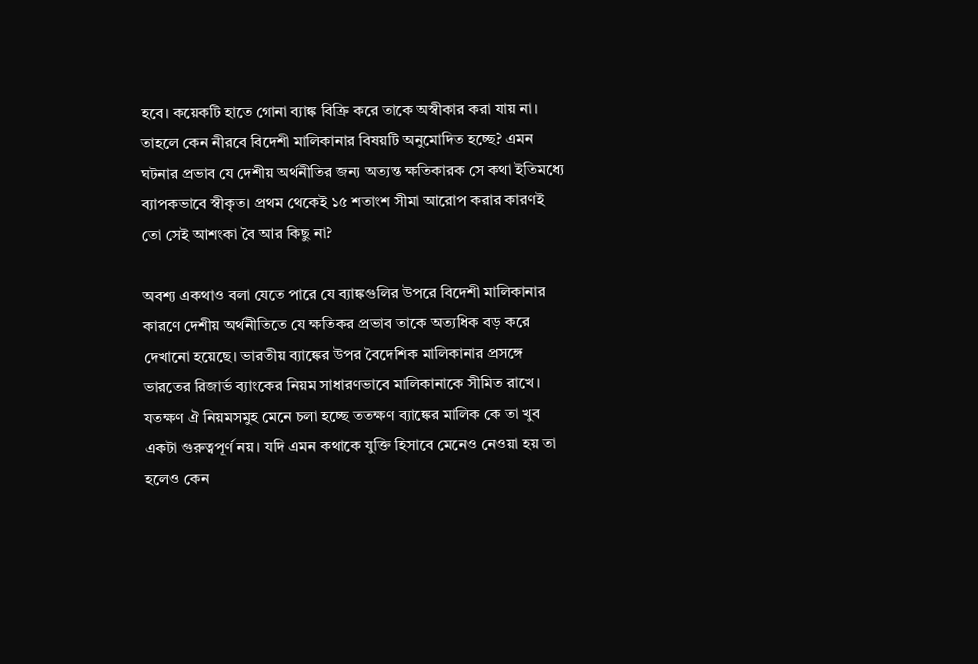হবে। কয়েকটি হাতে গোনা ব্যাঙ্ক বিক্রি করে তাকে অস্বীকার করা যায় না। তাহলে কেন নীরবে বিদেশী মালিকানার বিষয়টি অনুমোদিত হচ্ছে? এমন ঘটনার প্রভাব যে দেশীয় অর্থনীতির জন্য অত্যন্ত ক্ষতিকারক সে কথা ইতিমধ্যে ব্যাপকভাবে স্বীকৃত। প্রথম থেকেই ১৫ শতাংশ সীমা আরোপ করার কারণই তো সেই আশংকা বৈ আর কিছু না?

অবশ্য একথাও বলা যেতে পারে যে ব্যাঙ্কগুলির উপরে বিদেশী মালিকানার কারণে দেশীয় অর্থনীতিতে যে ক্ষতিকর প্রভাব তাকে অত্যধিক বড় করে দেখানো হয়েছে। ভারতীয় ব্যাঙ্কের উপর বৈদেশিক মালিকানার প্রসঙ্গে ভারতের রিজার্ভ ব্যাংকের নিয়ম সাধারণভাবে মালিকানাকে সীমিত রাখে। যতক্ষণ ঐ নিয়মসমুহ মেনে চলা হচ্ছে ততক্ষণ ব্যাঙ্কের মালিক কে তা খুব একটা গুরুত্বপূর্ণ নয়। যদি এমন কথাকে যুক্তি হিসাবে মেনেও নেওয়া হয় তা হলেও কেন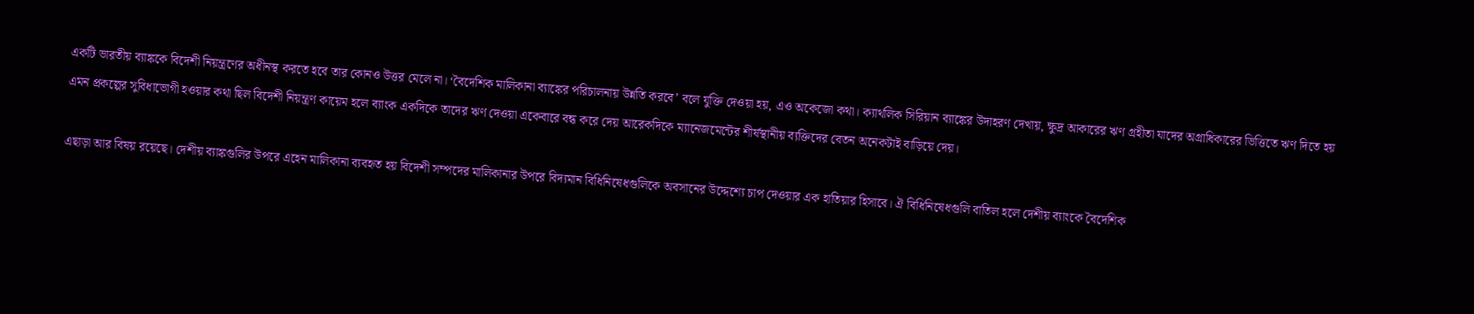একটি ভারতীয় ব্যাঙ্ককে বিদেশী নিয়ন্ত্রণের অধীনস্থ করতে হবে তার কোনও উত্তর মেলে না। ‘বৈদেশিক মালিকানা ব্যাঙ্কের পরিচালনায় উন্নতি করবে’ বলে যুক্তি দেওয়া হয়, এও অকেজো কথা। ক্যাথলিক সিরিয়ান ব্যাঙ্কের উদাহরণ দেখায়, ক্ষুদ্র আকারের ঋণ গ্রহীতা যাদের অগ্রাধিকারের ভিত্তিতে ঋণ দিতে হয় এমন প্রকল্পের সুবিধাভোগী হওয়ার কথা ছিল বিদেশী নিয়ন্ত্রণ কায়েম হলে ব্যাংক একদিকে তাদের ঋণ দেওয়া একেবারে বন্ধ করে দেয় আরেকদিকে ম্যানেজমেন্টের শীর্ষস্থানীয় ব্যক্তিদের বেতন অনেকটাই বাড়িয়ে দেয়।

এছাড়া আর বিষয় রয়েছে। দেশীয় ব্যাঙ্কগুলির উপরে এহেন মালিকানা ব্যবহৃত হয় বিদেশী সম্পদের মালিকানার উপরে বিদ্যমান বিধিনিষেধগুলিকে অবসানের উদ্দেশ্যে চাপ দেওয়ার এক হাতিয়ার হিসাবে। ঐ বিধিনিষেধগুলি বাতিল হলে দেশীয় ব্যাংকে বৈদেশিক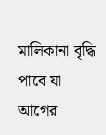মালিকানা বৃদ্ধি পাবে যা আগের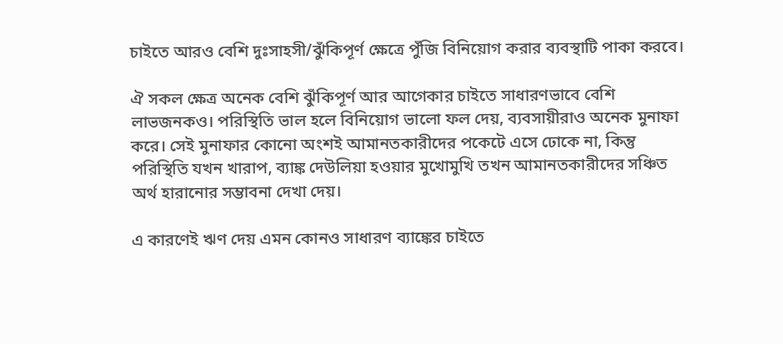চাইতে আরও বেশি দুঃসাহসী/ঝুঁকিপূর্ণ ক্ষেত্রে পুঁজি বিনিয়োগ করার ব্যবস্থাটি পাকা করবে।

ঐ সকল ক্ষেত্র অনেক বেশি ঝুঁকিপূর্ণ আর আগেকার চাইতে সাধারণভাবে বেশি লাভজনকও। পরিস্থিতি ভাল হলে বিনিয়োগ ভালো ফল দেয়, ব্যবসায়ীরাও অনেক মুনাফা করে। সেই মুনাফার কোনো অংশই আমানতকারীদের পকেটে এসে ঢোকে না, কিন্তু পরিস্থিতি যখন খারাপ, ব্যাঙ্ক দেউলিয়া হওয়ার মুখোমুখি তখন আমানতকারীদের সঞ্চিত অর্থ হারানোর সম্ভাবনা দেখা দেয়।

এ কারণেই ঋণ দেয় এমন কোনও সাধারণ ব্যাঙ্কের চাইতে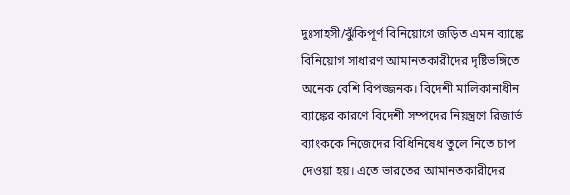দুঃসাহসী/ঝুঁকিপূর্ণ বিনিয়োগে জড়িত এমন ব্যাঙ্কে বিনিয়োগ সাধারণ আমানতকারীদের দৃষ্টিভঙ্গিতে অনেক বেশি বিপজ্জনক। বিদেশী মালিকানাধীন ব্যাঙ্কের কারণে বিদেশী সম্পদের নিয়ন্ত্রণে রিজার্ভ ব্যাংককে নিজেদের বিধিনিষেধ তুলে নিতে চাপ দেওয়া হয়। এতে ভারতের আমানতকারীদের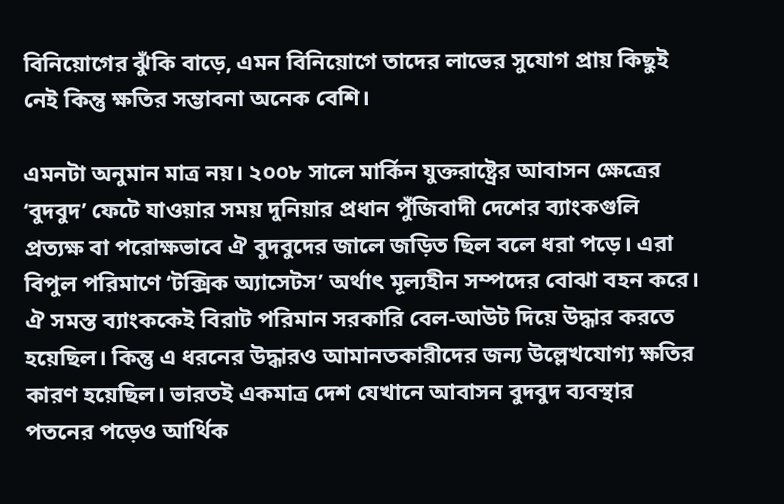বিনিয়োগের ঝুঁকি বাড়ে, এমন বিনিয়োগে তাদের লাভের সুযোগ প্রায় কিছুই নেই কিন্তু ক্ষতির সম্ভাবনা অনেক বেশি।

এমনটা অনুমান মাত্র নয়। ২০০৮ সালে মার্কিন যুক্তরাষ্ট্রের আবাসন ক্ষেত্রের ‘বুদবুদ’ ফেটে যাওয়ার সময় দুনিয়ার প্রধান পুঁজিবাদী দেশের ব্যাংকগুলি প্রত্যক্ষ বা পরোক্ষভাবে ঐ বুদবুদের জালে জড়িত ছিল বলে ধরা পড়ে। এরা বিপুল পরিমাণে ‘টক্সিক অ্যাসেটস’ অর্থাৎ মূল্যহীন সম্পদের বোঝা বহন করে। ঐ সমস্ত ব্যাংককেই বিরাট পরিমান সরকারি বেল-আউট দিয়ে উদ্ধার করতে হয়েছিল। কিন্তু এ ধরনের উদ্ধারও আমানতকারীদের জন্য উল্লেখযোগ্য ক্ষতির কারণ হয়েছিল। ভারতই একমাত্র দেশ যেখানে আবাসন বুদবুদ ব্যবস্থার পতনের পড়েও আর্থিক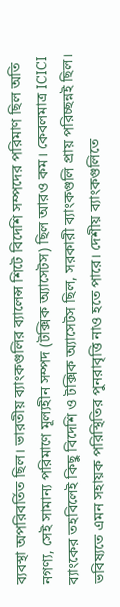ব্যবস্থা অপরিবর্তিত ছিল। ভারতীয় ব্যাংকগুলির ব্যালেন্স শিটে বিদেশি সম্পদের পরিমাণ ছিল অতি নগণ্য, সেই সামান্য পরিমাণে মূল্যহীন সম্পদ (টক্সিক অ্যাসেটস) ছিল আরও কম। কেবলমাত্র ICICI ব্যাংকের তহবিলেই কিছু বিদেশি ও টক্সিক অ্যাসেটস ছিল, সরকারী ব্যাংকগুলি প্রায় পরিচ্ছন্নই ছিল। ভবিষ্যতে এমন সহায়ক পরিস্থিতির পুনরাবৃত্তি নাও হতে পারে। দেশীয় ব্যাংকগুলিতে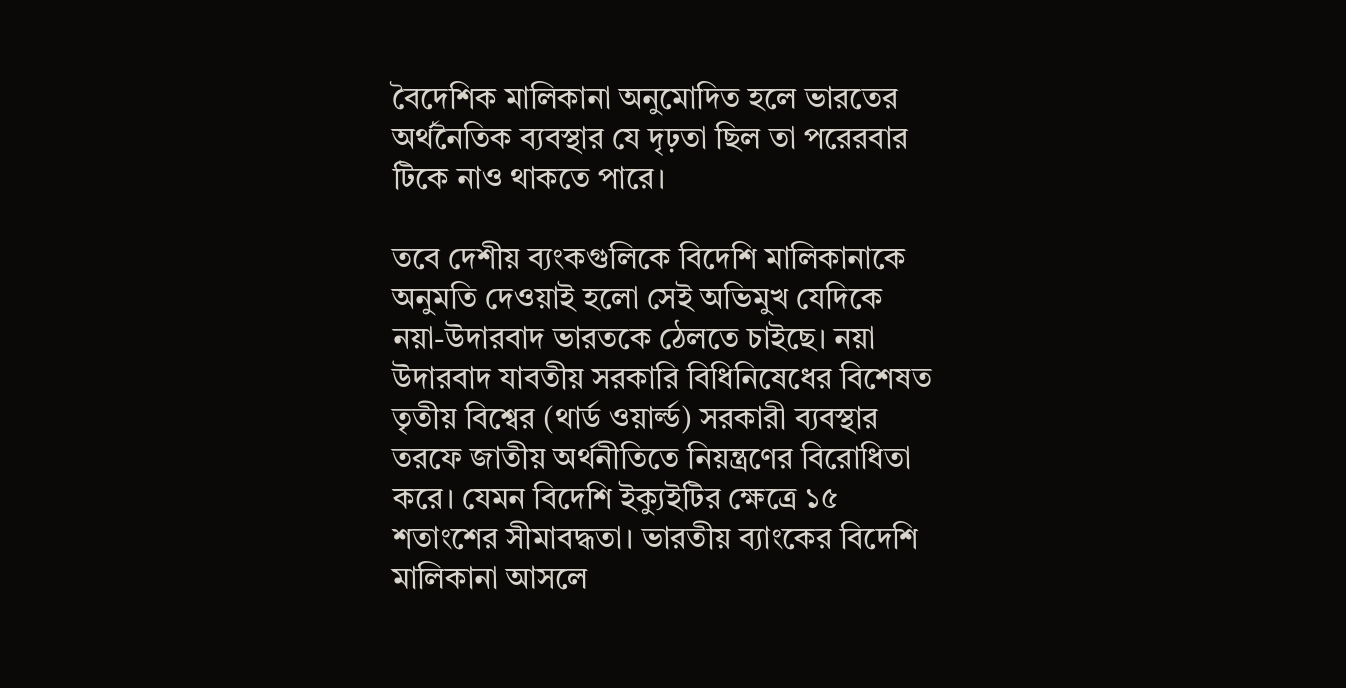বৈদেশিক মালিকানা অনুমোদিত হলে ভারতের অর্থনৈতিক ব্যবস্থার যে দৃঢ়তা ছিল তা পরেরবার টিকে নাও থাকতে পারে।

তবে দেশীয় ব্যংকগুলিকে বিদেশি মালিকানাকে অনুমতি দেওয়াই হলো সেই অভিমুখ যেদিকে নয়া-উদারবাদ ভারতকে ঠেলতে চাইছে। নয়া উদারবাদ যাবতীয় সরকারি বিধিনিষেধের বিশেষত তৃতীয় বিশ্বের (থার্ড ওয়ার্ল্ড) সরকারী ব্যবস্থার তরফে জাতীয় অর্থনীতিতে নিয়ন্ত্রণের বিরোধিতা করে। যেমন বিদেশি ইক্যুইটির ক্ষেত্রে ১৫ শতাংশের সীমাবদ্ধতা। ভারতীয় ব্যাংকের বিদেশি মালিকানা আসলে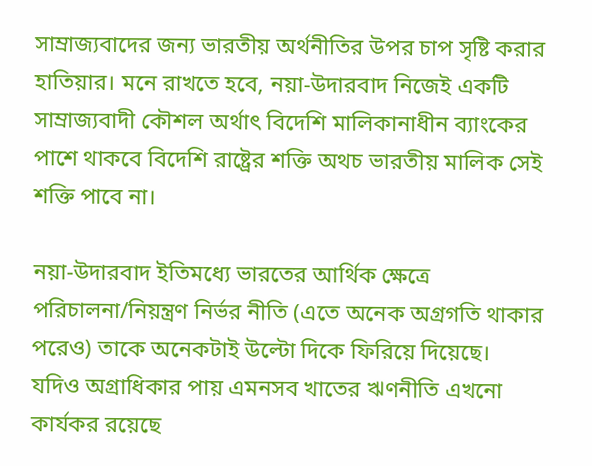সাম্রাজ্যবাদের জন্য ভারতীয় অর্থনীতির উপর চাপ সৃষ্টি করার হাতিয়ার। মনে রাখতে হবে, নয়া-উদারবাদ নিজেই একটি সাম্রাজ্যবাদী কৌশল অর্থাৎ বিদেশি মালিকানাধীন ব্যাংকের পাশে থাকবে বিদেশি রাষ্ট্রের শক্তি অথচ ভারতীয় মালিক সেই শক্তি পাবে না।

নয়া-উদারবাদ ইতিমধ্যে ভারতের আর্থিক ক্ষেত্রে পরিচালনা/নিয়ন্ত্রণ নির্ভর নীতি (এতে অনেক অগ্রগতি থাকার পরেও) তাকে অনেকটাই উল্টো দিকে ফিরিয়ে দিয়েছে। যদিও অগ্রাধিকার পায় এমনসব খাতের ঋণনীতি এখনো কার্যকর রয়েছে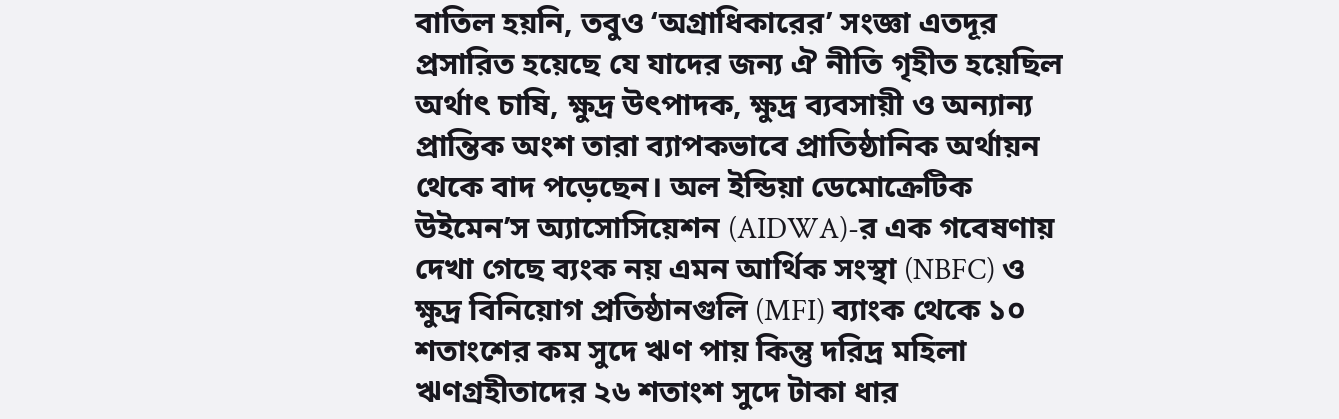বাতিল হয়নি, তবুও ‘অগ্রাধিকারের’ সংজ্ঞা এতদূর প্রসারিত হয়েছে যে যাদের জন্য ঐ নীতি গৃহীত হয়েছিল অর্থাৎ চাষি, ক্ষুদ্র উৎপাদক, ক্ষুদ্র ব্যবসায়ী ও অন্যান্য প্রান্তিক অংশ তারা ব্যাপকভাবে প্রাতিষ্ঠানিক অর্থায়ন থেকে বাদ পড়েছেন। অল ইন্ডিয়া ডেমোক্রেটিক উইমেন’স অ্যাসোসিয়েশন (AIDWA)-র এক গবেষণায় দেখা গেছে ব্যংক নয় এমন আর্থিক সংস্থা (NBFC) ও ক্ষুদ্র বিনিয়োগ প্রতিষ্ঠানগুলি (MFI) ব্যাংক থেকে ১০ শতাংশের কম সুদে ঋণ পায় কিন্তু দরিদ্র মহিলা ঋণগ্রহীতাদের ২৬ শতাংশ সুদে টাকা ধার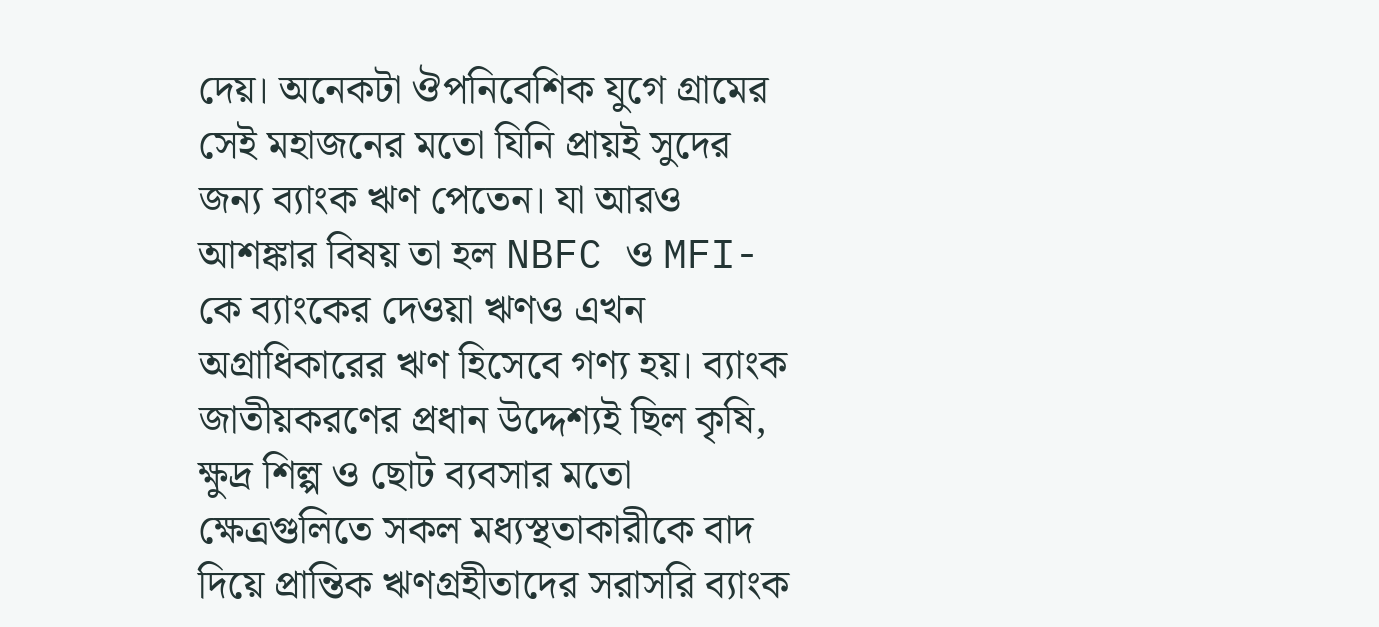দেয়। অনেকটা ঔপনিবেশিক যুগে গ্রামের সেই মহাজনের মতো যিনি প্রায়ই সুদের জন্য ব্যাংক ঋণ পেতেন। যা আরও আশঙ্কার বিষয় তা হল NBFC ও MFI-কে ব্যাংকের দেওয়া ঋণও এখন অগ্রাধিকারের ঋণ হিসেবে গণ্য হয়। ব্যাংক জাতীয়করণের প্রধান উদ্দেশ্যই ছিল কৃষি, ক্ষুদ্র শিল্প ও ছোট ব্যবসার মতো ক্ষেত্রগুলিতে সকল মধ্যস্থতাকারীকে বাদ দিয়ে প্রান্তিক ঋণগ্রহীতাদের সরাসরি ব্যাংক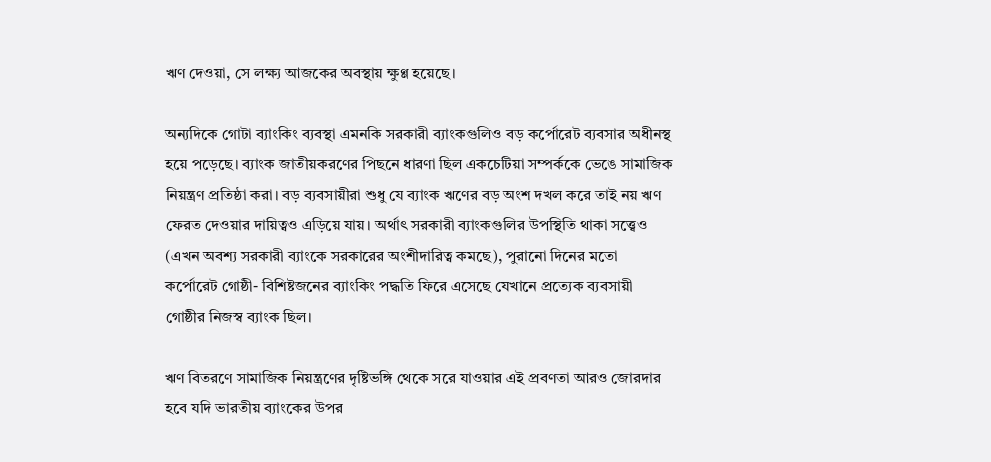ঋণ দেওয়া, সে লক্ষ্য আজকের অবস্থায় ক্ষুণ্ণ হয়েছে।

অন্যদিকে গোটা ব্যাংকিং ব্যবস্থা এমনকি সরকারী ব্যাংকগুলিও বড় কর্পোরেট ব্যবসার অধীনস্থ হয়ে পড়েছে। ব্যাংক জাতীয়করণের পিছনে ধারণা ছিল একচেটিয়া সম্পর্ককে ভেঙে সামাজিক নিয়ন্ত্রণ প্রতিষ্ঠা করা। বড় ব্যবসায়ীরা শুধু যে ব্যাংক ঋণের বড় অংশ দখল করে তাই নয় ঋণ ফেরত দেওয়ার দায়িত্বও এড়িয়ে যায়। অর্থাৎ সরকারী ব্যাংকগুলির উপস্থিতি থাকা সত্ত্বেও (এখন অবশ্য সরকারী ব্যাংকে সরকারের অংশীদারিত্ব কমছে), পুরানো দিনের মতো কর্পোরেট গোষ্ঠী- বিশিষ্টজনের ব্যাংকিং পদ্ধতি ফিরে এসেছে যেখানে প্রত্যেক ব্যবসায়ী গোষ্ঠীর নিজস্ব ব্যাংক ছিল।

ঋণ বিতরণে সামাজিক নিয়ন্ত্রণের দৃষ্টিভঙ্গি থেকে সরে যাওয়ার এই প্রবণতা আরও জোরদার হবে যদি ভারতীয় ব্যাংকের উপর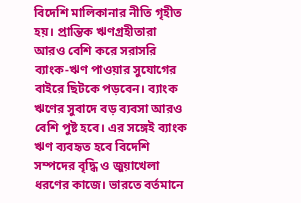বিদেশি মালিকানার নীতি গৃহীত হয়। প্রান্তিক ঋণগ্রহীতারা আরও বেশি করে সরাসরি ব্যাংক-ঋণ পাওয়ার সুযোগের বাইরে ছিটকে পড়বেন। ব্যাংক ঋণের সুবাদে বড় ব্যবসা আরও বেশি পুষ্ট হবে। এর সঙ্গেই ব্যাংক ঋণ ব্যবহৃত হবে বিদেশি সম্পদের বৃদ্ধি ও জুয়াখেলা ধরণের কাজে। ভারতে বর্তমানে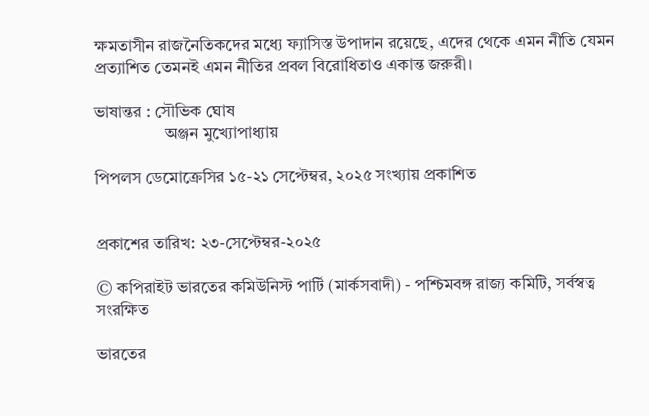ক্ষমতাসীন রাজনৈতিকদের মধ্যে ফ্যাসিস্ত উপাদান রয়েছে, এদের থেকে এমন নীতি যেমন প্রত্যাশিত তেমনই এমন নীতির প্রবল বিরোধিতাও একান্ত জরুরী।

ভাষান্তর : সৌভিক ঘোষ
                 অঞ্জন মুখ্যোপাধ্যায়

পিপলস ডেমোক্রেসির ১৫-২১ সেপ্টেম্বর, ২০২৫ সংখ্যায় প্রকাশিত


প্রকাশের তারিখ: ২৩-সেপ্টেম্বর-২০২৫

© কপিরাইট ভারতের কমিউনিস্ট পার্টি (মার্কসবাদী) - পশ্চিমবঙ্গ রাজ্য কমিটি, সর্বস্বত্ব সংরক্ষিত

ভারতের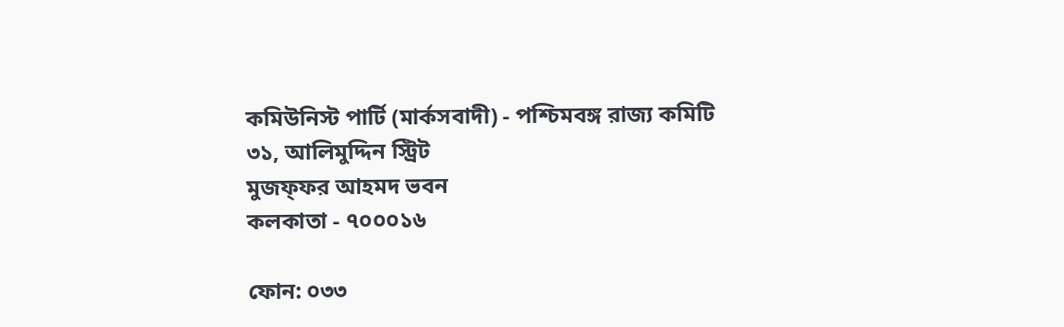কমিউনিস্ট পার্টি (মার্কসবাদী) - পশ্চিমবঙ্গ রাজ্য কমিটি
৩১, আলিমুদ্দিন স্ট্রিট
মুজফ্ফ‌র আহমদ ভবন
কলকাতা - ৭০০০১৬

ফোন: ০৩৩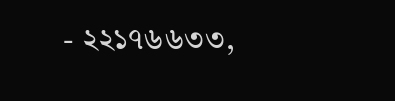- ২২১৭৬৬৩৩,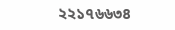২২১৭৬৬৩৪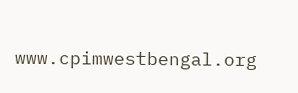www.cpimwestbengal.org